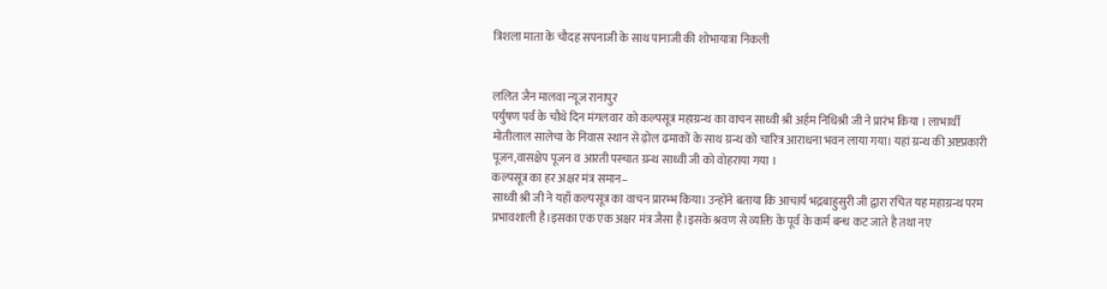त्रिशला माता के चौदह सपनाजी के साथ पानाजी की शोभायात्रा निकली


ललित जैन मालवा न्यूज रानापुर
पर्युषण पर्व के चौथे दिन मंगलवार को कल्पसूत्र महाग्रन्थ का वाचन साध्वी श्री अर्हम निधिश्री जी ने प्रारंभ किया । लाभार्थी मोतीलाल सालेचा के निवास स्थान से ढ़ोल ढमाकों के साथ ग्रन्थ को चारित्र आराधना भवन लाया गया। यहां ग्रन्थ की अष्टप्रकारी पूजन,वासक्षेप पूजन व आरती पस्चात ग्रन्थ साध्वी जी को वोहराया गया ।
कल्पसूत्र का हर अक्षर मंत्र समान–
साध्वी श्री जी ने यहाँ कल्पसूत्र का वाचन प्रारम्भ किया। उन्होंने बताया कि आचार्य भद्रबाहुसुरी जी द्वारा रचित यह महाग्रन्थ परम प्रभावशाली है।इसका एक एक अक्षर मंत्र जैसा है।इसके श्रवण से व्यक्ति के पूर्व के कर्म बन्ध कट जाते है तथा नए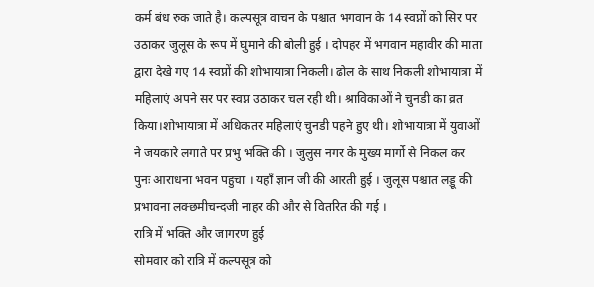कर्म बंध रुक जाते है। कल्पसूत्र वाचन के पश्चात भगवान के 14 स्वप्नों को सिर पर उठाकर जुलूस के रूप में घुमाने की बोली हुई । दोपहर में भगवान महावीर की माता द्वारा देखे गए 14 स्वप्नों की शोभायात्रा निकली। ढोल के साथ निकली शोभायात्रा में महिलाएं अपने सर पर स्वप्न उठाकर चल रही थी। श्राविकाओं ने चुनडी का व्रत किया।शोभायात्रा में अधिकतर महिलाएं चुनडी पहने हुए थी। शोभायात्रा में युवाओं ने जयकारे लगाते पर प्रभु भक्ति की । जुलुस नगर के मुख्य मार्गो से निकल कर पुनः आराधना भवन पहुचा । यहाँ ज्ञान जी की आरती हुई । जुलूस पश्चात लड्डू की प्रभावना लक्छमीचन्दजी नाहर की और से वितरित की गई ।
रात्रि में भक्ति और जागरण हुई
सोमवार को रात्रि में कल्पसूत्र को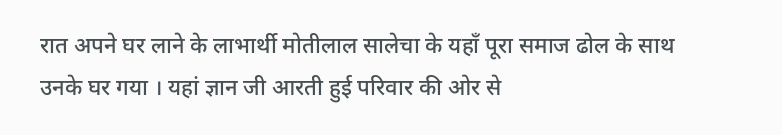रात अपने घर लाने के लाभार्थी मोतीलाल सालेचा के यहाँ पूरा समाज ढोल के साथ उनके घर गया । यहां ज्ञान जी आरती हुई परिवार की ओर से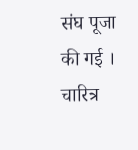संघ पूजा की गई । चारित्र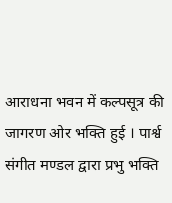आराधना भवन में कल्पसूत्र की जागरण ओर भक्ति हुई । पार्श्व संगीत मण्डल द्वारा प्रभु भक्ति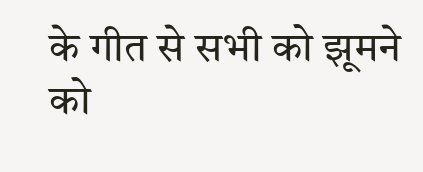के गीत से सभी को झूमने को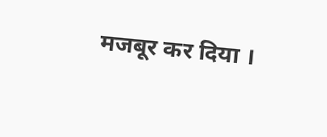मजबूर कर दिया ।